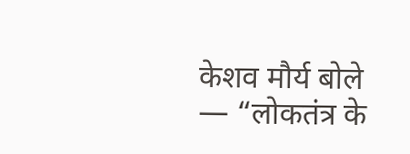केशव मौर्य बोले — “लोकतंत्र के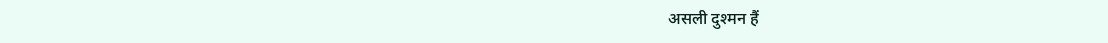असली दुश्मन हैं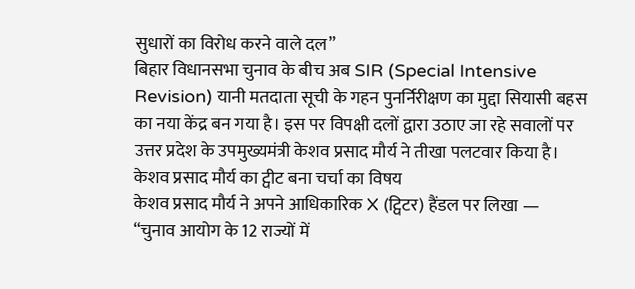सुधारों का विरोध करने वाले दल”
बिहार विधानसभा चुनाव के बीच अब SIR (Special Intensive Revision) यानी मतदाता सूची के गहन पुनर्निरीक्षण का मुद्दा सियासी बहस का नया केंद्र बन गया है। इस पर विपक्षी दलों द्वारा उठाए जा रहे सवालों पर उत्तर प्रदेश के उपमुख्यमंत्री केशव प्रसाद मौर्य ने तीखा पलटवार किया है।
केशव प्रसाद मौर्य का ट्वीट बना चर्चा का विषय
केशव प्रसाद मौर्य ने अपने आधिकारिक X (ट्विटर) हैंडल पर लिखा —
“चुनाव आयोग के 12 राज्यों में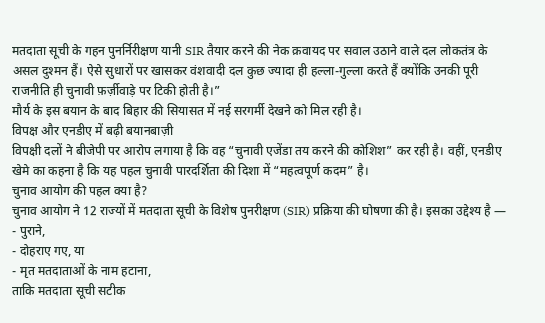मतदाता सूची के गहन पुनर्निरीक्षण यानी SIR तैयार करने की नेक क़वायद पर सवाल उठाने वाले दल लोकतंत्र के असल दुश्मन हैं। ऐसे सुधारों पर खासकर वंशवादी दल कुछ ज्यादा ही हल्ला-गुल्ला करते हैं क्योंकि उनकी पूरी राजनीति ही चुनावी फ़र्ज़ीवाड़े पर टिकी होती है।”
मौर्य के इस बयान के बाद बिहार की सियासत में नई सरगर्मी देखने को मिल रही है।
विपक्ष और एनडीए में बढ़ी बयानबाज़ी
विपक्षी दलों ने बीजेपी पर आरोप लगाया है कि वह “चुनावी एजेंडा तय करने की कोशिश” कर रही है। वहीं, एनडीए खेमे का कहना है कि यह पहल चुनावी पारदर्शिता की दिशा में “महत्वपूर्ण कदम” है।
चुनाव आयोग की पहल क्या है?
चुनाव आयोग ने 12 राज्यों में मतदाता सूची के विशेष पुनरीक्षण (SIR) प्रक्रिया की घोषणा की है। इसका उद्देश्य है —
- पुराने,
- दोहराए गए, या
- मृत मतदाताओं के नाम हटाना,
ताकि मतदाता सूची सटीक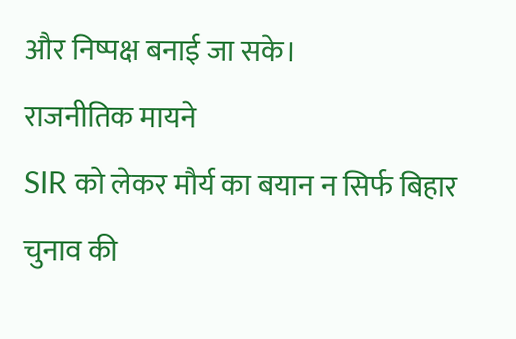और निष्पक्ष बनाई जा सके।
राजनीतिक मायने
SIR को लेकर मौर्य का बयान न सिर्फ बिहार चुनाव की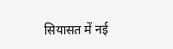सियासत में नई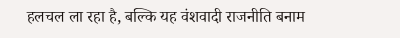हलचल ला रहा है, बल्कि यह वंशवादी राजनीति बनाम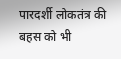पारदर्शी लोकतंत्र की बहस को भी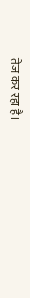तेज कर रहा है।